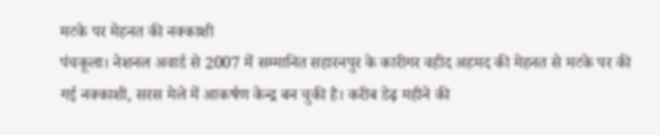मटके पर मेहनत की नक्काशी
पंचकूला। नेशनल अवार्ड से 2007 में सम्मानित सहारनपुर के कारीगर वहीद अहमद की मेहनत से मटके पर की गई नक्काशी, सरस मेले में आकर्षण केन्द्र बन चुकी है। करीब डेढ़ महीने की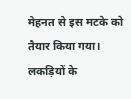मेहनत से इस मटके को तैयार किया गया। लकड़ियों के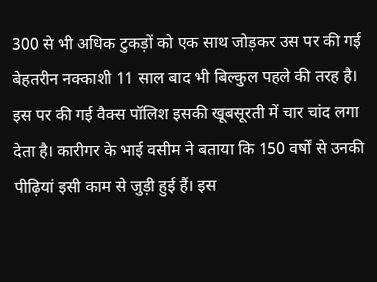300 से भी अधिक टुकड़ों को एक साथ जोड़कर उस पर की गई बेहतरीन नक्काशी 11 साल बाद भी बिल्कुल पहले की तरह है। इस पर की गई वैक्स पॉलिश इसकी खूबसूरती में चार चांद लगा देता है। कारीगर के भाई वसीम ने बताया कि 150 वर्षों से उनकी पीढ़ियां इसी काम से जुड़ी हुई हैं। इस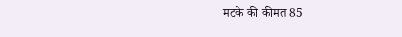मटके की कीमत 85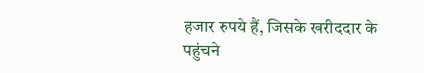हजार रुपये हैं, जिसके खरीददार के पहुंचने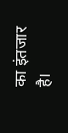का इंतजार है।